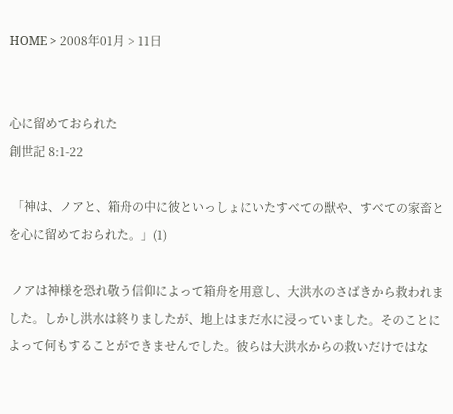HOME > 2008年01月 > 11日


心に留めておられた
創世記 8:1-22

 「神は、ノアと、箱舟の中に彼といっしょにいたすべての獣や、すべての家畜とを心に留めておられた。」(1)

 ノアは神様を恐れ敬う信仰によって箱舟を用意し、大洪水のさばきから救われました。しかし洪水は終りましたが、地上はまだ水に浸っていました。そのことによって何もすることができませんでした。彼らは大洪水からの救いだけではな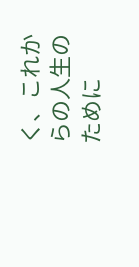く、これからの人生のために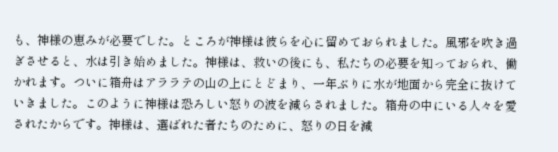も、神様の恵みが必要でした。ところが神様は彼らを心に留めておられました。風邪を吹き過ぎさせると、水は引き始めました。神様は、救いの後にも、私たちの必要を知っておられ、働かれます。ついに箱舟はアララテの山の上にとどまり、一年ぶりに水が地面から完全に抜けていきました。このように神様は恐ろしい怒りの波を減らされました。箱舟の中にいる人々を愛されたからです。神様は、選ばれた者たちのために、怒りの日を減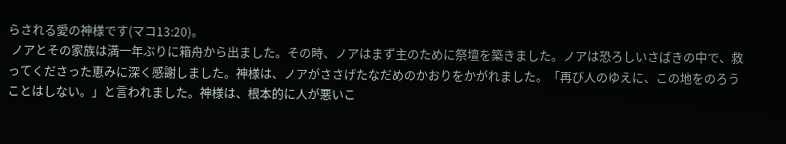らされる愛の神様です(マコ13:20)。
 ノアとその家族は満一年ぶりに箱舟から出ました。その時、ノアはまず主のために祭壇を築きました。ノアは恐ろしいさばきの中で、救ってくださった恵みに深く感謝しました。神様は、ノアがささげたなだめのかおりをかがれました。「再び人のゆえに、この地をのろうことはしない。」と言われました。神様は、根本的に人が悪いこ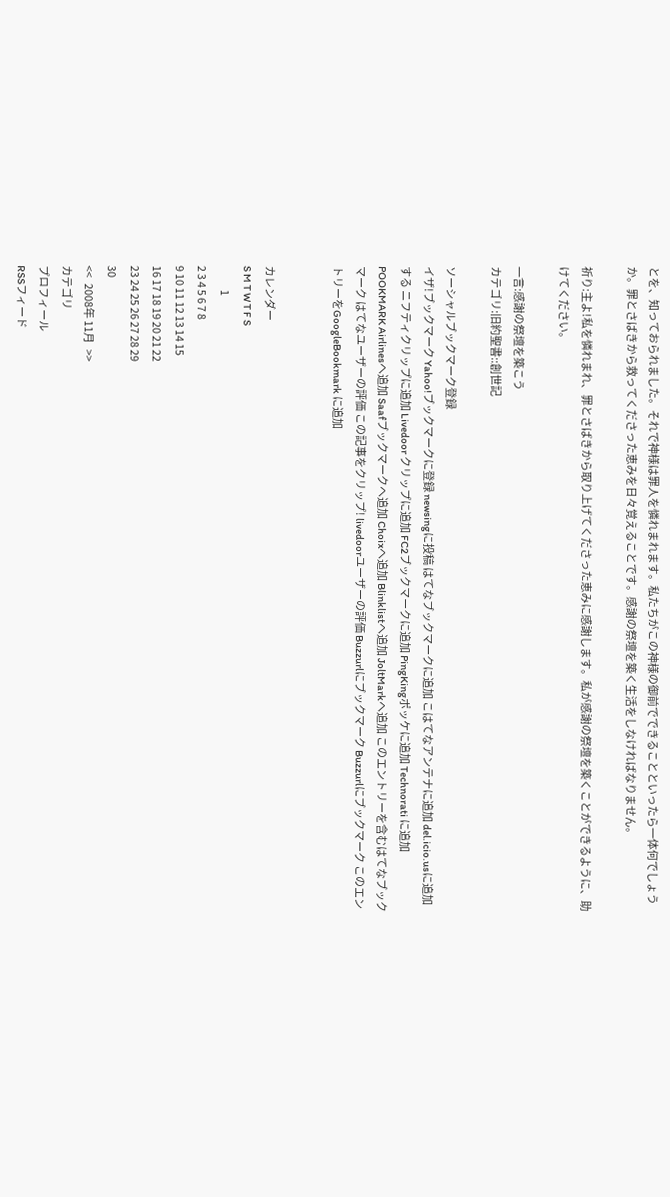とを、知っておられました。それで神様は罪人を憐れまれます。私たちがこの神様の御前でできることといったら一体何でしょうか。罪とさばきから救ってくださった恵みを日々覚えることです。感謝の祭壇を築く生活をしなければなりません。

祈り:主よ!私を憐れまれ、罪とさばきから取り上げてくださった恵みに感謝します。私が感謝の祭壇を築くことができるように、助けてください。

一言:感謝の祭壇を築こう
カテゴリ:旧約聖書::創世記

ソーシャルブックマーク登録
イザ!ブックマーク Yahoo!ブックマークに登録 newsingに投稿 はてなブックマークに追加 こはてなアンテナに追加 del.icio.usに追加する ニフティクリップに追加 Livedoor クリップに追加 FC2ブックマークに追加 PingKingポッケに追加 Technorati に追加 POOKMARK Airlinesへ追加 Saafブックマークへ追加 Choixへ追加 Blinklistへ追加 JoltMarkへ追加 このエントリーを含むはてなブックマーク はてなユーザーの評価 この記事をクリップ! livedoorユーザーの評価 Buzzurlにブックマーク Buzzurlにブックマーク このエントリーをGoogleBookmark に追加


カレンダー
S M T W T F S
            1
2 3 4 5 6 7 8
9 10 11 12 13 14 15
16 17 18 19 20 21 22
23 24 25 26 27 28 29
30
<<   2008年 11月   >>
カテゴリ
プロフィール
RSSフィード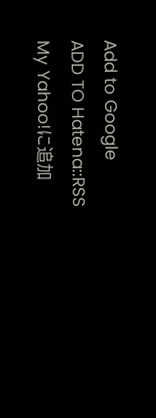Add to Google
ADD TO Hatena::RSS
My Yahoo!に追加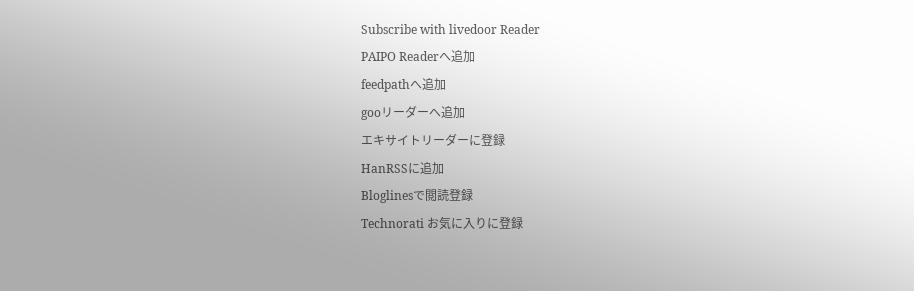Subscribe with livedoor Reader
PAIPO Readerへ追加
feedpathへ追加
gooリーダーへ追加
エキサイトリーダーに登録
HanRSSに追加
Bloglinesで閲読登録
Technorati お気に入りに登録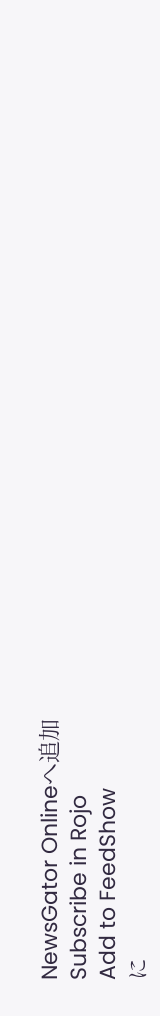NewsGator Onlineへ追加
Subscribe in Rojo
Add to FeedShow
に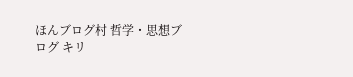ほんブログ村 哲学・思想ブログ キリ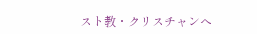スト教・クリスチャンへ